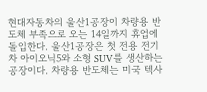현대자동차의 울산1공장이 차량용 반도체 부족으로 오는 14일까지 휴업에 돌입한다. 울산1공장은 첫 전용 전기차 아이오닉5와 소형 SUV를 생산하는 공장이다. 차량용 반도체는 미국 텍사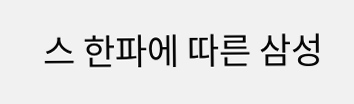스 한파에 따른 삼성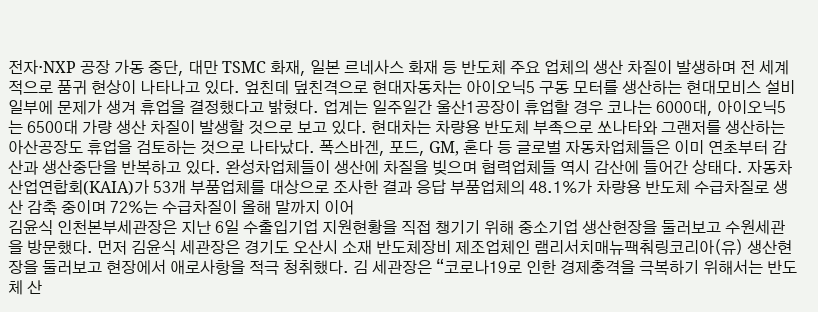전자·NXP 공장 가동 중단, 대만 TSMC 화재, 일본 르네사스 화재 등 반도체 주요 업체의 생산 차질이 발생하며 전 세계적으로 품귀 현상이 나타나고 있다. 엎친데 덮친격으로 현대자동차는 아이오닉5 구동 모터를 생산하는 현대모비스 설비 일부에 문제가 생겨 휴업을 결정했다고 밝혔다. 업계는 일주일간 울산1공장이 휴업할 경우 코나는 6000대, 아이오닉5는 6500대 가량 생산 차질이 발생할 것으로 보고 있다. 현대차는 차량용 반도체 부족으로 쏘나타와 그랜저를 생산하는 아산공장도 휴업을 검토하는 것으로 나타났다. 폭스바겐, 포드, GM, 혼다 등 글로벌 자동차업체들은 이미 연초부터 감산과 생산중단을 반복하고 있다. 완성차업체들이 생산에 차질을 빚으며 협력업체들 역시 감산에 들어간 상태다. 자동차산업연합회(KAIA)가 53개 부품업체를 대상으로 조사한 결과 응답 부품업체의 48.1%가 차량용 반도체 수급차질로 생산 감축 중이며 72%는 수급차질이 올해 말까지 이어
김윤식 인천본부세관장은 지난 6일 수출입기업 지원현황을 직접 챙기기 위해 중소기업 생산현장을 둘러보고 수원세관을 방문했다. 먼저 김윤식 세관장은 경기도 오산시 소재 반도체장비 제조업체인 램리서치매뉴팩춰링코리아(유) 생산현장을 둘러보고 현장에서 애로사항을 적극 청취했다. 김 세관장은 “코로나19로 인한 경제충격을 극복하기 위해서는 반도체 산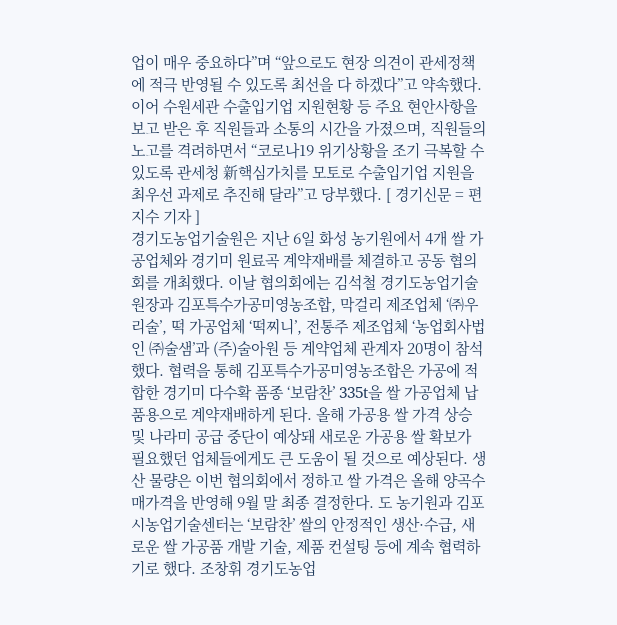업이 매우 중요하다”며 “앞으로도 현장 의견이 관세정책에 적극 반영될 수 있도록 최선을 다 하겠다”고 약속했다. 이어 수원세관 수출입기업 지원현황 등 주요 현안사항을 보고 받은 후 직원들과 소통의 시간을 가졌으며, 직원들의 노고를 격려하면서 “코로나19 위기상황을 조기 극복할 수 있도록 관세청 新핵심가치를 모토로 수출입기업 지원을 최우선 과제로 추진해 달라”고 당부했다. [ 경기신문 = 편지수 기자 ]
경기도농업기술원은 지난 6일 화성 농기원에서 4개 쌀 가공업체와 경기미 원료곡 계약재배를 체결하고 공동 협의회를 개최했다. 이날 협의회에는 김석철 경기도농업기술원장과 김포특수가공미영농조합, 막걸리 제조업체 ‘㈜우리술’, 떡 가공업체 ‘떡찌니’, 전통주 제조업체 ‘농업회사법인 ㈜술샘’과 (주)술아원 등 계약업체 관계자 20명이 참석했다. 협력을 통해 김포특수가공미영농조합은 가공에 적합한 경기미 다수확 품종 ‘보람찬’ 335t을 쌀 가공업체 납품용으로 계약재배하게 된다. 올해 가공용 쌀 가격 상승 및 나라미 공급 중단이 예상돼 새로운 가공용 쌀 확보가 필요했던 업체들에게도 큰 도움이 될 것으로 예상된다. 생산 물량은 이번 협의회에서 정하고 쌀 가격은 올해 양곡수매가격을 반영해 9월 말 최종 결정한다. 도 농기원과 김포시농업기술센터는 ‘보람찬’ 쌀의 안정적인 생산·수급, 새로운 쌀 가공품 개발 기술, 제품 컨설팅 등에 계속 협력하기로 했다. 조창휘 경기도농업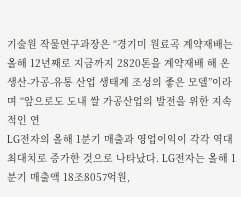기술원 작물연구과장은 “경기미 원료곡 계약재배는 올해 12년째로 지금까지 2820톤을 계약재배 해 온 생산-가공-유통 산업 생태계 조성의 좋은 모델”이라며 “앞으로도 도내 쌀 가공산업의 발전을 위한 지속적인 연
LG전자의 올해 1분기 매출과 영업이익이 각각 역대 최대치로 증가한 것으로 나타났다. LG전자는 올해 1분기 매출액 18조8057억원,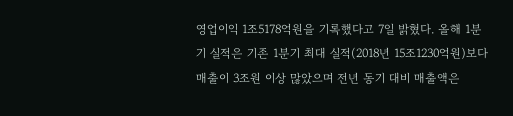영업이익 1조5178억원을 기록했다고 7일 밝혔다. 올해 1분기 실적은 기존 1분기 최대 실적(2018년 15조1230억원)보다 매출이 3조원 이상 많았으며 전년 동기 대비 매출액은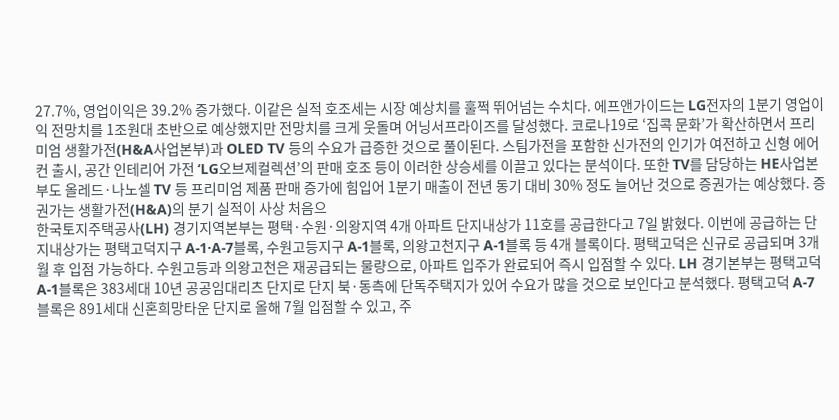27.7%, 영업이익은 39.2% 증가했다. 이같은 실적 호조세는 시장 예상치를 훌쩍 뛰어넘는 수치다. 에프앤가이드는 LG전자의 1분기 영업이익 전망치를 1조원대 초반으로 예상했지만 전망치를 크게 웃돌며 어닝서프라이즈를 달성했다. 코로나19로 ‘집콕 문화’가 확산하면서 프리미엄 생활가전(H&A사업본부)과 OLED TV 등의 수요가 급증한 것으로 풀이된다. 스팀가전을 포함한 신가전의 인기가 여전하고 신형 에어컨 출시, 공간 인테리어 가전 ‘LG오브제컬렉션’의 판매 호조 등이 이러한 상승세를 이끌고 있다는 분석이다. 또한 TV를 담당하는 HE사업본부도 올레드·나노셀 TV 등 프리미엄 제품 판매 증가에 힘입어 1분기 매출이 전년 동기 대비 30% 정도 늘어난 것으로 증권가는 예상했다. 증권가는 생활가전(H&A)의 분기 실적이 사상 처음으
한국토지주택공사(LH) 경기지역본부는 평택·수원·의왕지역 4개 아파트 단지내상가 11호를 공급한다고 7일 밝혔다. 이번에 공급하는 단지내상가는 평택고덕지구 A-1·A-7블록, 수원고등지구 A-1블록, 의왕고천지구 A-1블록 등 4개 블록이다. 평택고덕은 신규로 공급되며 3개월 후 입점 가능하다. 수원고등과 의왕고천은 재공급되는 물량으로, 아파트 입주가 완료되어 즉시 입점할 수 있다. LH 경기본부는 평택고덕 A-1블록은 383세대 10년 공공임대리츠 단지로 단지 북·동측에 단독주택지가 있어 수요가 많을 것으로 보인다고 분석했다. 평택고덕 A-7블록은 891세대 신혼희망타운 단지로 올해 7월 입점할 수 있고, 주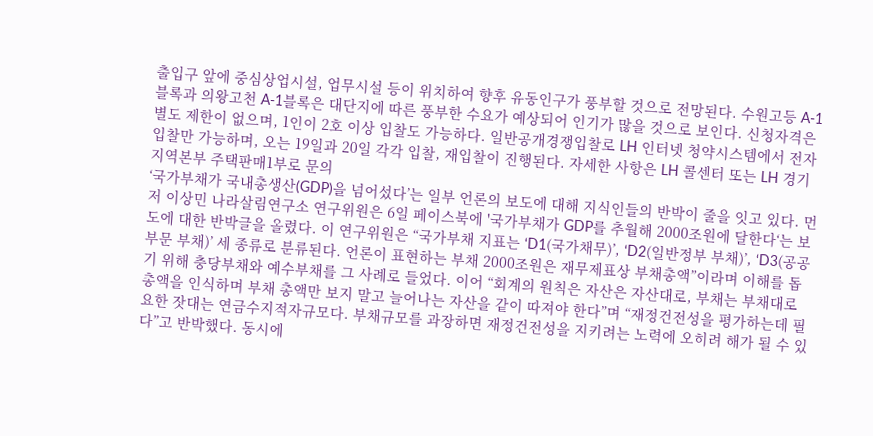출입구 앞에 중심상업시설, 업무시설 등이 위치하여 향후 유동인구가 풍부할 것으로 전망된다. 수원고등 A-1블록과 의왕고천 A-1블록은 대단지에 따른 풍부한 수요가 예상되어 인기가 많을 것으로 보인다. 신청자격은 별도 제한이 없으며, 1인이 2호 이상 입찰도 가능하다. 일반공개경쟁입찰로 LH 인터넷 청약시스템에서 전자입찰만 가능하며, 오는 19일과 20일 각각 입찰, 재입찰이 진행된다. 자세한 사항은 LH 콜센터 또는 LH 경기지역본부 주택판매1부로 문의
‘국가부채가 국내총생산(GDP)을 넘어섰다’는 일부 언론의 보도에 대해 지식인들의 반박이 줄을 잇고 있다. 먼저 이상민 나라살림연구소 연구위원은 6일 페이스북에 '국가부채가 GDP를 추월해 2000조원에 달한다‘는 보도에 대한 반박글을 올렸다. 이 연구위원은 “국가부채 지표는 ‘D1(국가채무)’, ‘D2(일반정부 부채)’, ‘D3(공공부문 부채)’ 세 종류로 분류된다. 언론이 표현하는 부채 2000조원은 재무제표상 부채총액”이라며 이해를 돕기 위해 충당부채와 예수부채를 그 사례로 들었다. 이어 “회계의 원칙은 자산은 자산대로, 부채는 부채대로 총액을 인식하며 부채 총액만 보지 말고 늘어나는 자산을 같이 따져야 한다”며 “재정건전성을 평가하는데 필요한 잣대는 연금수지적자규모다. 부채규모를 과장하면 재정건전성을 지키려는 노력에 오히려 해가 될 수 있다”고 반박했다. 동시에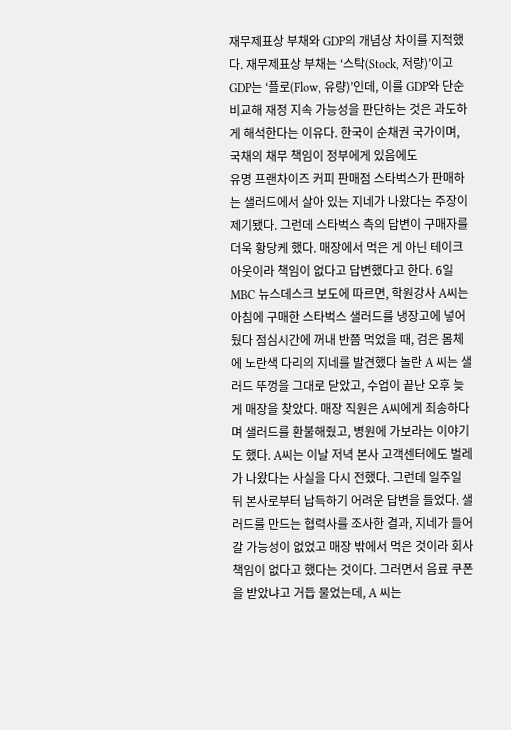재무제표상 부채와 GDP의 개념상 차이를 지적했다. 재무제표상 부채는 ‘스탁(Stock, 저량)’이고 GDP는 ‘플로(Flow, 유량)’인데, 이를 GDP와 단순 비교해 재정 지속 가능성을 판단하는 것은 과도하게 해석한다는 이유다. 한국이 순채권 국가이며, 국채의 채무 책임이 정부에게 있음에도
유명 프랜차이즈 커피 판매점 스타벅스가 판매하는 샐러드에서 살아 있는 지네가 나왔다는 주장이 제기됐다. 그런데 스타벅스 측의 답변이 구매자를 더욱 황당케 했다. 매장에서 먹은 게 아닌 테이크아웃이라 책임이 없다고 답변했다고 한다. 6일 MBC 뉴스데스크 보도에 따르면, 학원강사 A씨는 아침에 구매한 스타벅스 샐러드를 냉장고에 넣어뒀다 점심시간에 꺼내 반쯤 먹었을 때, 검은 몸체에 노란색 다리의 지네를 발견했다 놀란 A 씨는 샐러드 뚜껑을 그대로 닫았고, 수업이 끝난 오후 늦게 매장을 찾았다. 매장 직원은 A씨에게 죄송하다며 샐러드를 환불해줬고, 병원에 가보라는 이야기도 했다. A씨는 이날 저녁 본사 고객센터에도 벌레가 나왔다는 사실을 다시 전했다. 그런데 일주일 뒤 본사로부터 납득하기 어려운 답변을 들었다. 샐러드를 만드는 협력사를 조사한 결과, 지네가 들어갈 가능성이 없었고 매장 밖에서 먹은 것이라 회사 책임이 없다고 했다는 것이다. 그러면서 음료 쿠폰을 받았냐고 거듭 물었는데, A 씨는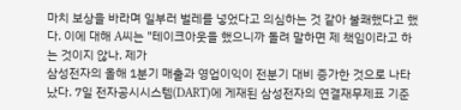마치 보상을 바라며 일부러 벌레를 넣었다고 의심하는 것 같아 불쾌했다고 했다. 이에 대해 A씨는 "테이크아웃을 했으니까 돌려 말하면 제 책임이라고 하는 것이지 않나. 제가
삼성전자의 올해 1분기 매출과 영업이익이 전분기 대비 증가한 것으로 나타났다. 7일 전자공시시스템(DART)에 게재된 삼성전자의 연결재무제표 기준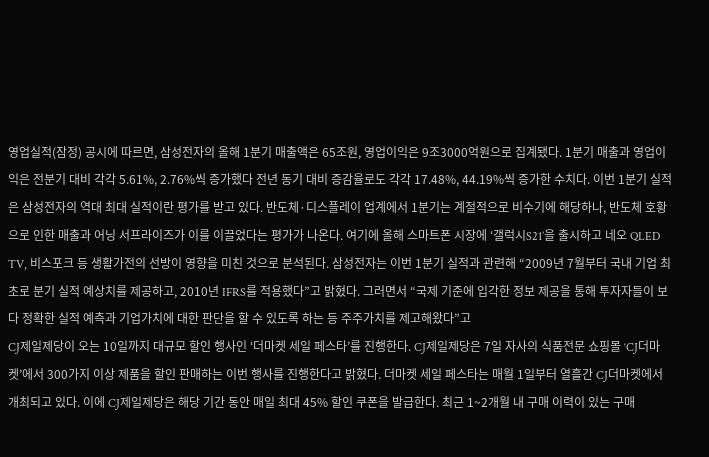영업실적(잠정) 공시에 따르면, 삼성전자의 올해 1분기 매출액은 65조원, 영업이익은 9조3000억원으로 집계됐다. 1분기 매출과 영업이익은 전분기 대비 각각 5.61%, 2.76%씩 증가했다 전년 동기 대비 증감율로도 각각 17.48%, 44.19%씩 증가한 수치다. 이번 1분기 실적은 삼성전자의 역대 최대 실적이란 평가를 받고 있다. 반도체·디스플레이 업계에서 1분기는 계절적으로 비수기에 해당하나, 반도체 호황으로 인한 매출과 어닝 서프라이즈가 이를 이끌었다는 평가가 나온다. 여기에 올해 스마트폰 시장에 ‘갤럭시S21’을 출시하고 네오 QLED TV, 비스포크 등 생활가전의 선방이 영향을 미친 것으로 분석된다. 삼성전자는 이번 1분기 실적과 관련해 “2009년 7월부터 국내 기업 최초로 분기 실적 예상치를 제공하고, 2010년 IFRS를 적용했다”고 밝혔다. 그러면서 “국제 기준에 입각한 정보 제공을 통해 투자자들이 보다 정확한 실적 예측과 기업가치에 대한 판단을 할 수 있도록 하는 등 주주가치를 제고해왔다”고
CJ제일제당이 오는 10일까지 대규모 할인 행사인 ‘더마켓 세일 페스타’를 진행한다. CJ제일제당은 7일 자사의 식품전문 쇼핑몰 ‘CJ더마켓’에서 300가지 이상 제품을 할인 판매하는 이번 행사를 진행한다고 밝혔다. 더마켓 세일 페스타는 매월 1일부터 열흘간 CJ더마켓에서 개최되고 있다. 이에 CJ제일제당은 해당 기간 동안 매일 최대 45% 할인 쿠폰을 발급한다. 최근 1~2개월 내 구매 이력이 있는 구매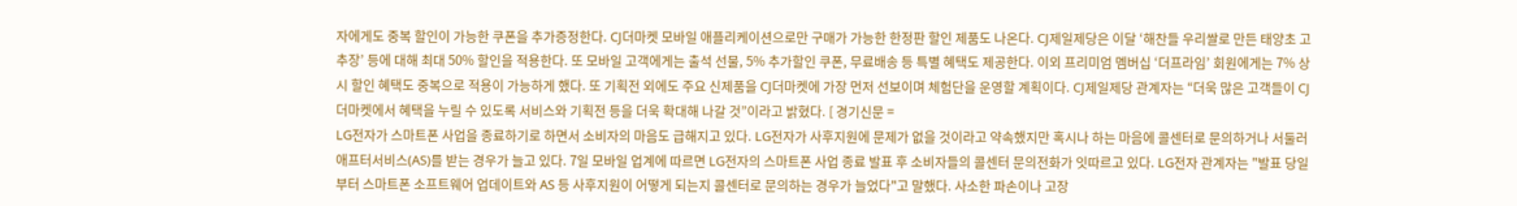자에게도 중복 할인이 가능한 쿠폰을 추가증정한다. CJ더마켓 모바일 애플리케이션으로만 구매가 가능한 한정판 할인 제품도 나온다. CJ제일제당은 이달 ‘해찬들 우리쌀로 만든 태양초 고추장’ 등에 대해 최대 50% 할인을 적용한다. 또 모바일 고객에게는 출석 선물, 5% 추가할인 쿠폰, 무료배송 등 특별 혜택도 제공한다. 이외 프리미엄 멤버십 ‘더프라임’ 회원에게는 7% 상시 할인 혜택도 중복으로 적용이 가능하게 했다. 또 기획전 외에도 주요 신제품을 CJ더마켓에 가장 먼저 선보이며 체험단을 운영할 계획이다. CJ제일제당 관계자는 “더욱 많은 고객들이 CJ더마켓에서 혜택을 누릴 수 있도록 서비스와 기획전 등을 더욱 확대해 나갈 것”이라고 밝혔다. [ 경기신문 =
LG전자가 스마트폰 사업을 종료하기로 하면서 소비자의 마음도 급해지고 있다. LG전자가 사후지원에 문제가 없을 것이라고 약속했지만 혹시나 하는 마음에 콜센터로 문의하거나 서둘러 애프터서비스(AS)를 받는 경우가 늘고 있다. 7일 모바일 업계에 따르면 LG전자의 스마트폰 사업 종료 발표 후 소비자들의 콜센터 문의전화가 잇따르고 있다. LG전자 관계자는 "발표 당일부터 스마트폰 소프트웨어 업데이트와 AS 등 사후지원이 어떻게 되는지 콜센터로 문의하는 경우가 늘었다"고 말했다. 사소한 파손이나 고장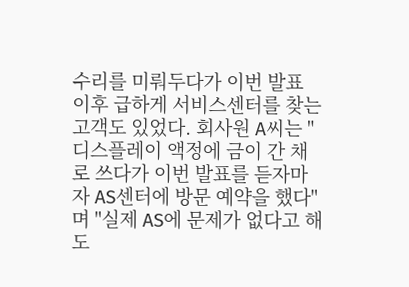수리를 미뤄두다가 이번 발표 이후 급하게 서비스센터를 찾는 고객도 있었다. 회사원 A씨는 "디스플레이 액정에 금이 간 채로 쓰다가 이번 발표를 듣자마자 AS센터에 방문 예약을 했다"며 "실제 AS에 문제가 없다고 해도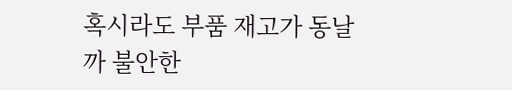혹시라도 부품 재고가 동날까 불안한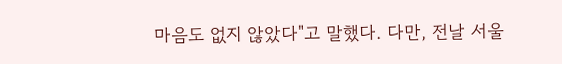마음도 없지 않았다"고 말했다. 다만, 전날 서울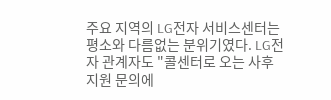주요 지역의 LG전자 서비스센터는 평소와 다름없는 분위기였다. LG전자 관계자도 "콜센터로 오는 사후지원 문의에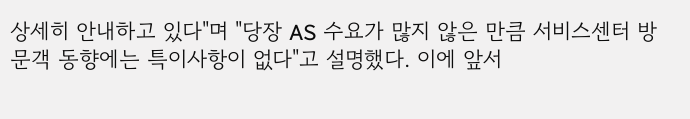상세히 안내하고 있다"며 "당장 AS 수요가 많지 않은 만큼 서비스센터 방문객 동향에는 특이사항이 없다"고 설명했다. 이에 앞서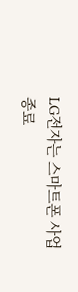LG전자는 스마트폰 사업 종료